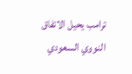ترامب يحيل الاتفاق النووي السعودي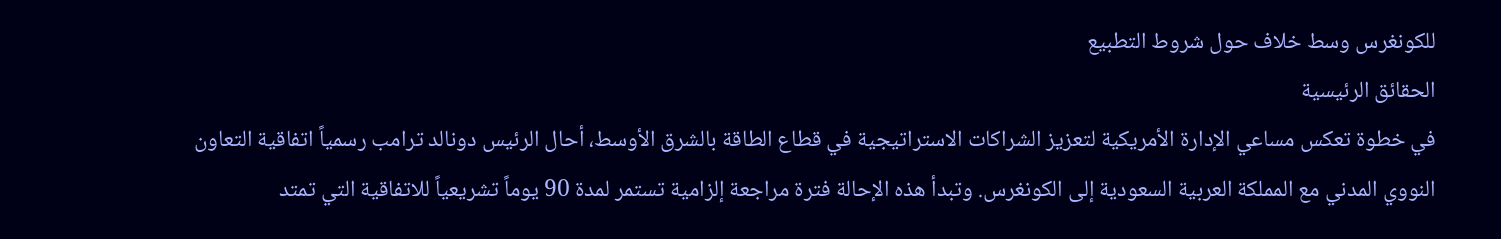للكونغرس وسط خلاف حول شروط التطبيع
الحقائق الرئيسية
في خطوة تعكس مساعي الإدارة الأمريكية لتعزيز الشراكات الاستراتيجية في قطاع الطاقة بالشرق الأوسط، أحال الرئيس دونالد ترامب رسمياً اتفاقية التعاون النووي المدني مع المملكة العربية السعودية إلى الكونغرس. وتبدأ هذه الإحالة فترة مراجعة إلزامية تستمر لمدة 90 يوماً تشريعياً للاتفاقية التي تمتد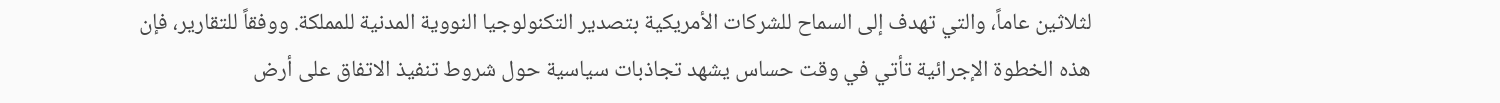لثلاثين عاماً، والتي تهدف إلى السماح للشركات الأمريكية بتصدير التكنولوجيا النووية المدنية للمملكة. ووفقاً للتقارير، فإن هذه الخطوة الإجرائية تأتي في وقت حساس يشهد تجاذبات سياسية حول شروط تنفيذ الاتفاق على أرض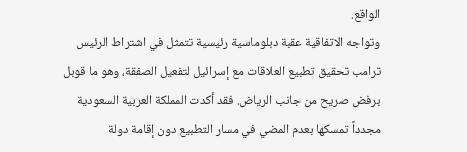الواقع.
وتواجه الاتفاقية عقبة دبلوماسية رئيسية تتمثل في اشتراط الرئيس ترامب تحقيق تطبيع العلاقات مع إسرائيل لتفعيل الصفقة، وهو ما قوبل برفض صريح من جانب الرياض. فقد أكدت المملكة العربية السعودية مجدداً تمسكها بعدم المضي في مسار التطبيع دون إقامة دولة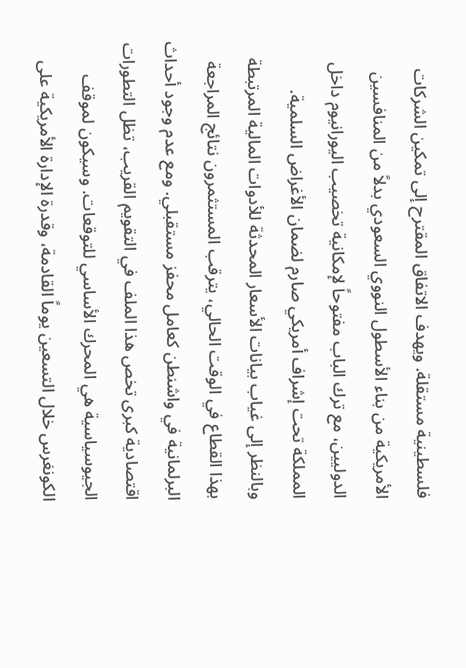فلسطينية مستقلة. ويهدف الاتفاق المقترح إلى تمكين الشركات الأمريكية من بناء الأسطول النووي السعودي بدلاً من المنافسين الدوليين، مع ترك الباب مفتوحاً لإمكانية تخصيب اليورانيوم داخل المملكة تحت إشراف أمريكي صارم لضمان الأغراض السلمية.
وبالنظر إلى غياب بيانات الأسعار المحدثة للأدوات المالية المرتبطة بهذا القطاع في الوقت الحالي، يترقب المستثمرون نتائج المراجعة البرلمانية في واشنطن كعامل محفز مستقبلي. ومع عدم وجود أحداث اقتصادية كبرى تخص هذا الملف في التقويم القريب، تظل التطورات الجيوسياسية هي المحرك الأساسي للتوقعات. وسيكون لموقف الكونغرس خلال التسعين يوماً القادمة، وقدرة الإدارة الأمريكية على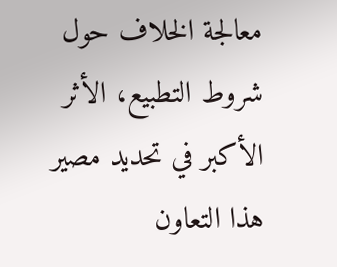معالجة الخلاف حول شروط التطبيع، الأثر الأكبر في تحديد مصير هذا التعاون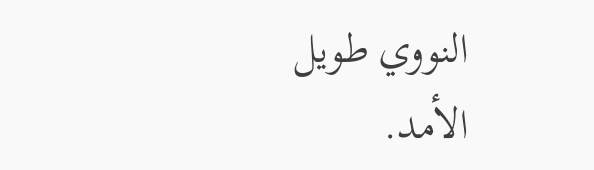النووي طويل الأمد.